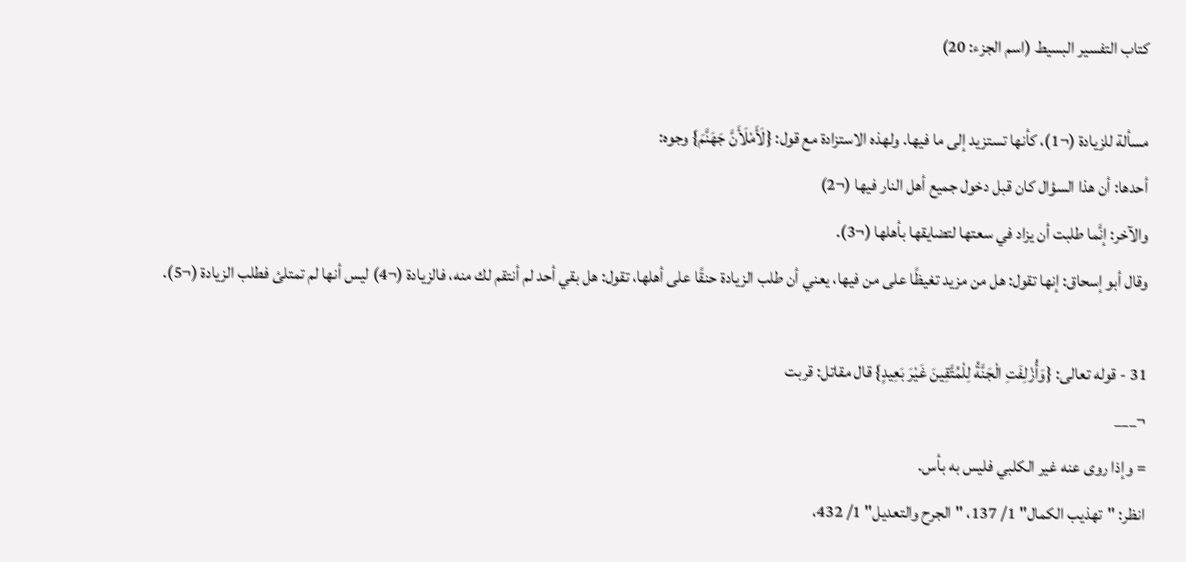كتاب التفسير البسيط (اسم الجزء: 20)

مسألة للزيادة (¬1)، كأنها تستزيد إلى ما فيها. ولهذه الاستزادة مع قول: {لَأَمْلَأَنَّ جَهَنَّمَ} وجوه:
أحدها: أن هذا السؤال كان قبل دخول جميع أهل النار فيها (¬2)
والآخر: إنَّما طلبت أن يزاد في سعتها لتضايقها بأهلها (¬3).
وقال أبو إسحاق: إنها تقول: هل من مزيد تغيظًا على من فيها، يعني أن طلب الزيادة حنقًا على أهلها، تقول: هل بقي أحد لم أنتقم لك منه، فالزيادة (¬4) ليس أنها لم تمتلئ فطلب الزيادة (¬5).

31 - قوله تعالى: {وَأُزْلِفَتِ الْجَنَّةُ لِلْمُتَّقِينَ غَيْرَ بَعِيدٍ} قال مقاتل: قربت
¬___
= وإذا روى عنه غير الكلبي فليس به بأس.
انظر: "تهذيب الكمال" 1/ 137، "الجرح والتعديل" 1/ 432،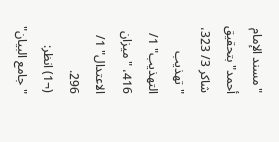"مسند الإمام أحمد" بتحقيق شاكر 3/ 323، "تهذيب التهذيب" 1/ 416، "ميزان الاعتدال" 1/ 296.
(¬1) انظر: "جامع البيان"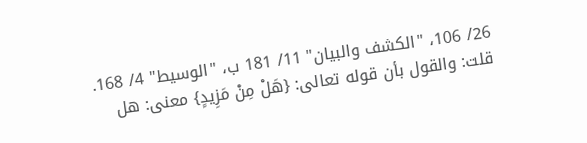26/ 106، "الكشف والبيان" 11/ 181 ب، "الوسيط" 4/ 168.
قلت: والقول بأن قوله تعالى: {هَلْ مِنْ مَزِيدٍ} معنى: هل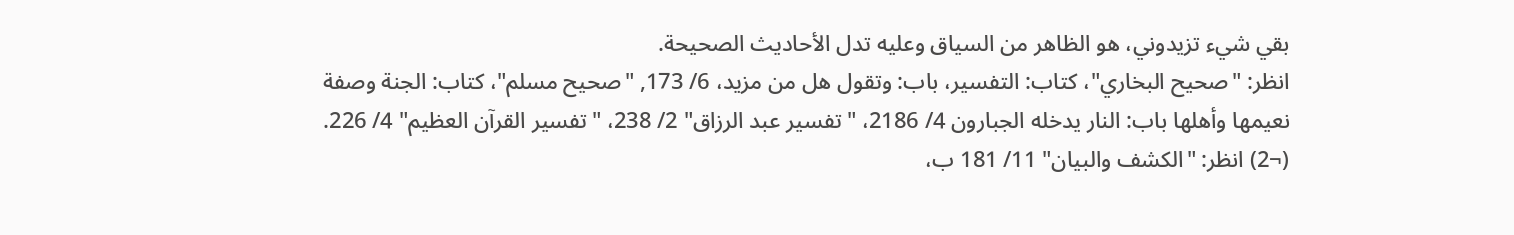بقي شيء تزيدوني، هو الظاهر من السياق وعليه تدل الأحاديث الصحيحة.
انظر: "صحيح البخاري"، كتاب: التفسير، باب: وتقول هل من مزيد، 6/ 173, "صحيح مسلم"، كتاب: الجنة وصفة نعيمها وأهلها باب: النار يدخله الجبارون 4/ 2186، "تفسير عبد الرزاق" 2/ 238، "تفسير القرآن العظيم" 4/ 226.
(¬2) انظر: "الكشف والبيان" 11/ 181 ب،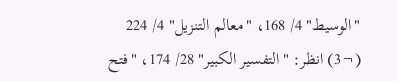"الوسيط" 4/ 168، "معالم التنزيل" 4/ 224
(¬3) انظر: "التفسير الكبير" 28/ 174، "فتح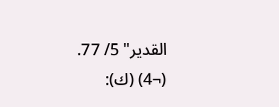القدير" 5/ 77.
(¬4) (ك):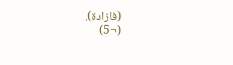(فازادة).
(¬5)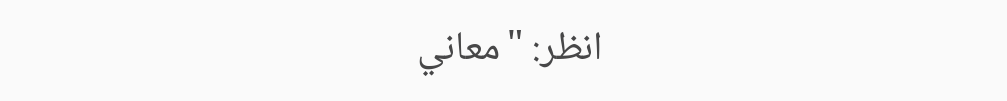انظر: "معاني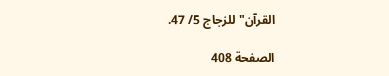القرآن" للزجاج 5/ 47.

الصفحة 408